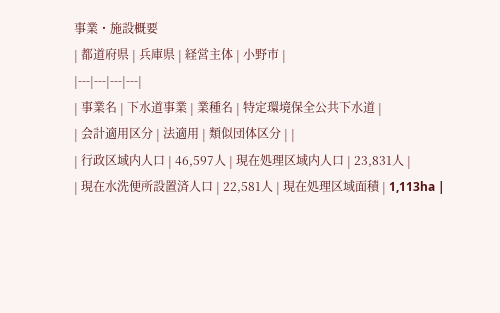事業・施設概要
| 都道府県 | 兵庫県 | 経営主体 | 小野市 |
|---|---|---|---|
| 事業名 | 下水道事業 | 業種名 | 特定環境保全公共下水道 |
| 会計適用区分 | 法適用 | 類似団体区分 | |
| 行政区域内人口 | 46,597人 | 現在処理区域内人口 | 23,831人 |
| 現在水洗便所設置済人口 | 22,581人 | 現在処理区域面積 | 1,113ha |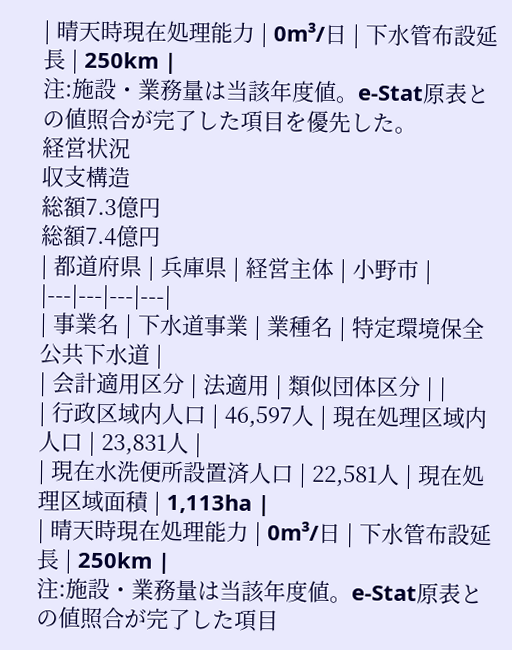| 晴天時現在処理能力 | 0m³/日 | 下水管布設延長 | 250km |
注:施設・業務量は当該年度値。e-Stat原表との値照合が完了した項目を優先した。
経営状況
収支構造
総額7.3億円
総額7.4億円
| 都道府県 | 兵庫県 | 経営主体 | 小野市 |
|---|---|---|---|
| 事業名 | 下水道事業 | 業種名 | 特定環境保全公共下水道 |
| 会計適用区分 | 法適用 | 類似団体区分 | |
| 行政区域内人口 | 46,597人 | 現在処理区域内人口 | 23,831人 |
| 現在水洗便所設置済人口 | 22,581人 | 現在処理区域面積 | 1,113ha |
| 晴天時現在処理能力 | 0m³/日 | 下水管布設延長 | 250km |
注:施設・業務量は当該年度値。e-Stat原表との値照合が完了した項目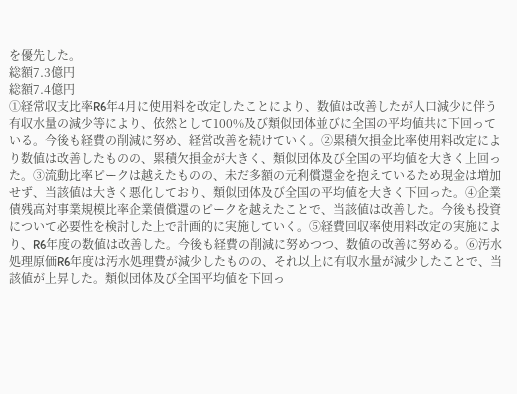を優先した。
総額7.3億円
総額7.4億円
①経常収支比率R6年4月に使用料を改定したことにより、数値は改善したが人口減少に伴う有収水量の減少等により、依然として100%及び類似団体並びに全国の平均値共に下回っている。今後も経費の削減に努め、経営改善を続けていく。②累積欠損金比率使用料改定により数値は改善したものの、累積欠損金が大きく、類似団体及び全国の平均値を大きく上回った。③流動比率ピークは越えたものの、未だ多額の元利償還金を抱えているため現金は増加せず、当該値は大きく悪化しており、類似団体及び全国の平均値を大きく下回った。④企業債残高対事業規模比率企業債償還のピークを越えたことで、当該値は改善した。今後も投資について必要性を検討した上で計画的に実施していく。⑤経費回収率使用料改定の実施により、R6年度の数値は改善した。今後も経費の削減に努めつつ、数値の改善に努める。⑥汚水処理原価R6年度は汚水処理費が減少したものの、それ以上に有収水量が減少したことで、当該値が上昇した。類似団体及び全国平均値を下回っ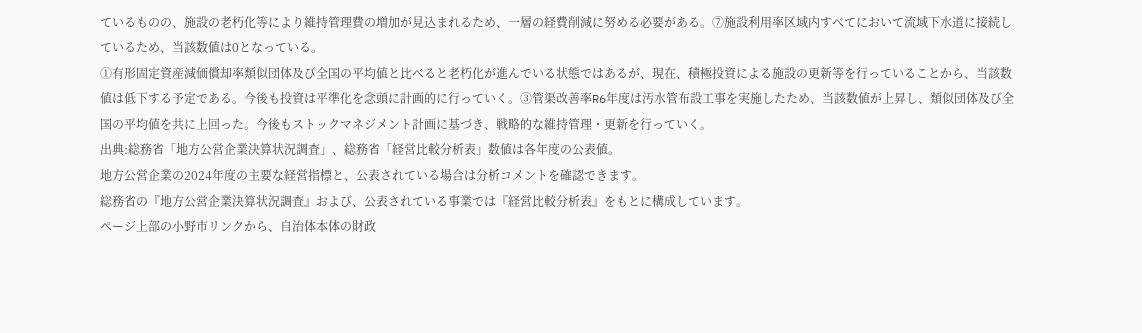ているものの、施設の老朽化等により維持管理費の増加が見込まれるため、一層の経費削減に努める必要がある。⑦施設利用率区域内すべてにおいて流域下水道に接続しているため、当該数値は0となっている。
①有形固定資産減価償却率類似団体及び全国の平均値と比べると老朽化が進んでいる状態ではあるが、現在、積極投資による施設の更新等を行っていることから、当該数値は低下する予定である。今後も投資は平準化を念頭に計画的に行っていく。③管渠改善率R6年度は汚水管布設工事を実施したため、当該数値が上昇し、類似団体及び全国の平均値を共に上回った。今後もストックマネジメント計画に基づき、戦略的な維持管理・更新を行っていく。
出典:総務省「地方公営企業決算状況調査」、総務省「経営比較分析表」数値は各年度の公表値。
地方公営企業の2024年度の主要な経営指標と、公表されている場合は分析コメントを確認できます。
総務省の『地方公営企業決算状況調査』および、公表されている事業では『経営比較分析表』をもとに構成しています。
ページ上部の小野市リンクから、自治体本体の財政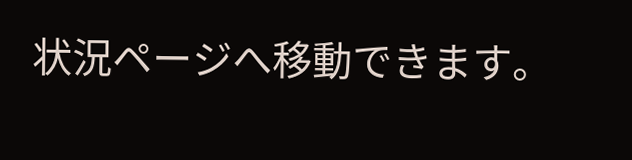状況ページへ移動できます。